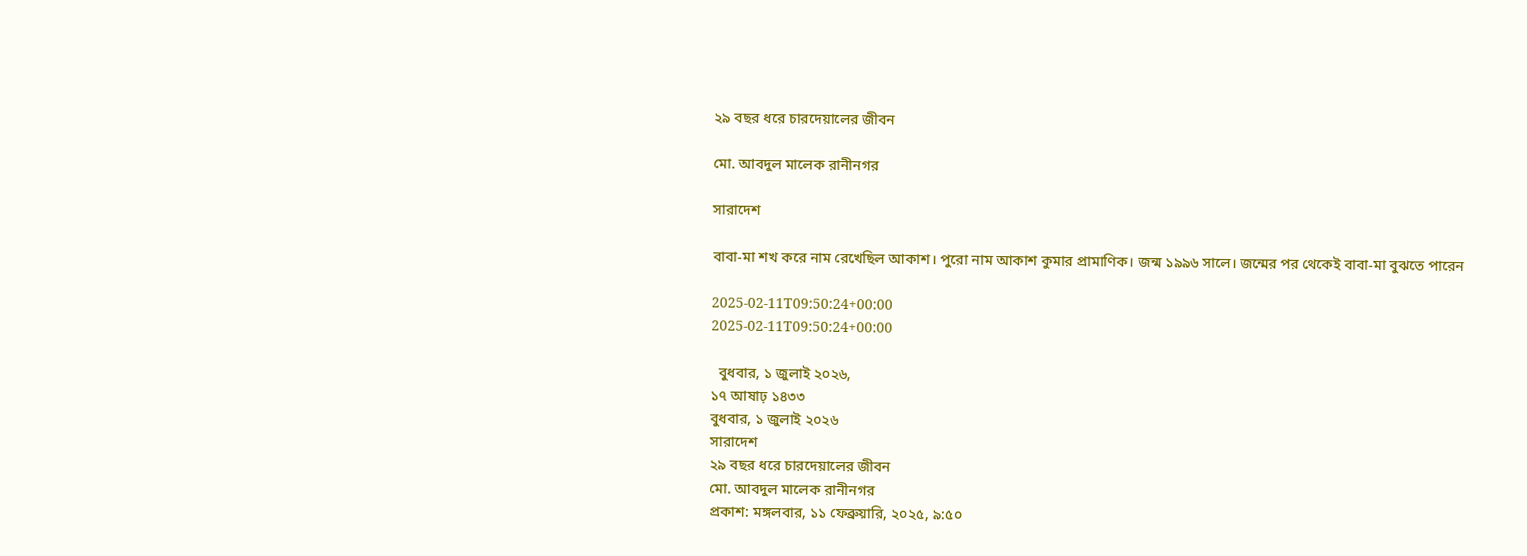২৯ বছর ধরে চারদেয়ালের জীবন

মো. আবদুল মালেক রানীনগর

সারাদেশ

বাবা-মা শখ করে নাম রেখেছিল আকাশ। পুরো নাম আকাশ কুমার প্রামাণিক। জন্ম ১৯৯৬ সালে। জন্মের পর থেকেই বাবা-মা বুঝতে পারেন

2025-02-11T09:50:24+00:00
2025-02-11T09:50:24+00:00

  বুধবার, ১ জুলাই ২০২৬,
১৭ আষাঢ় ১৪৩৩
বুধবার, ১ জুলাই ২০২৬
সারাদেশ
২৯ বছর ধরে চারদেয়ালের জীবন
মো. আবদুল মালেক রানীনগর
প্রকাশ: মঙ্গলবার, ১১ ফেব্রুয়ারি, ২০২৫, ৯:৫০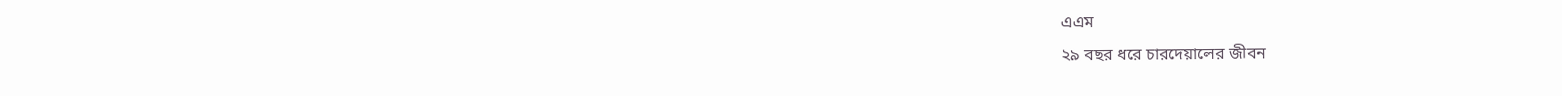এএম
২৯ বছর ধরে চারদেয়ালের জীবন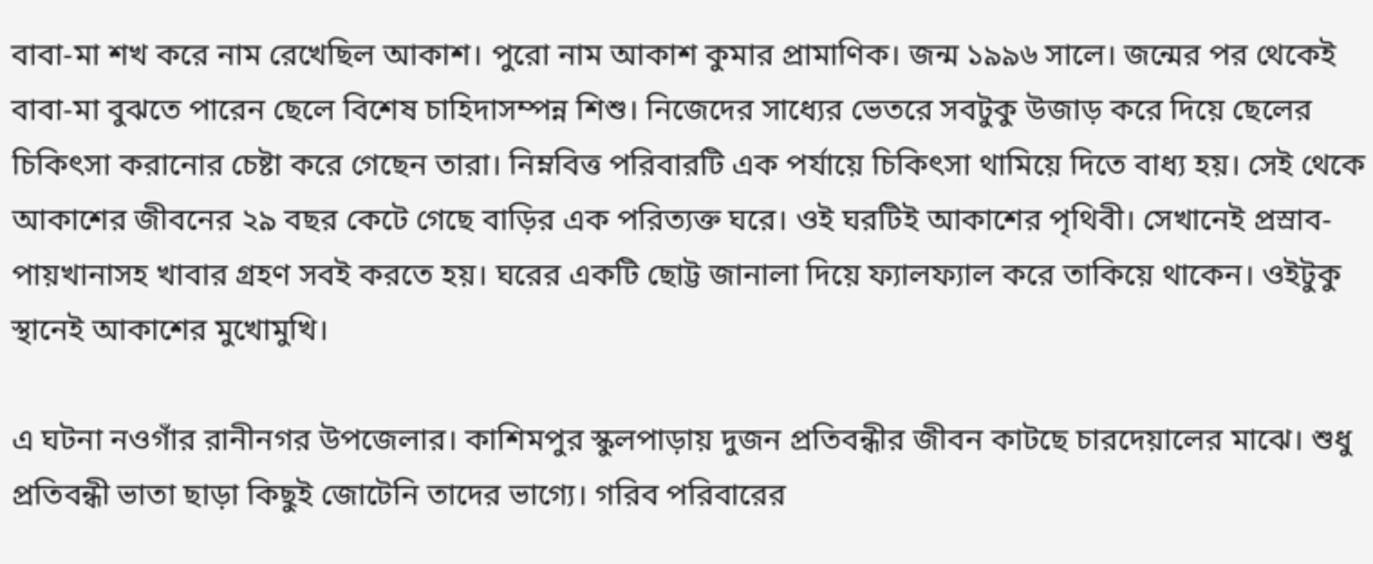বাবা-মা শখ করে নাম রেখেছিল আকাশ। পুরো নাম আকাশ কুমার প্রামাণিক। জন্ম ১৯৯৬ সালে। জন্মের পর থেকেই বাবা-মা বুঝতে পারেন ছেলে বিশেষ চাহিদাসম্পন্ন শিশু। নিজেদের সাধ্যের ভেতরে সবটুকু উজাড় করে দিয়ে ছেলের চিকিৎসা করানোর চেষ্টা করে গেছেন তারা। নিম্নবিত্ত পরিবারটি এক পর্যায়ে চিকিৎসা থামিয়ে দিতে বাধ্য হয়। সেই থেকে আকাশের জীবনের ২৯ বছর কেটে গেছে বাড়ির এক পরিত্যক্ত ঘরে। ওই ঘরটিই আকাশের পৃথিবী। সেখানেই প্রস্রাব-পায়খানাসহ খাবার গ্রহণ সবই করতে হয়। ঘরের একটি ছোট্ট জানালা দিয়ে ফ্যালফ্যাল করে তাকিয়ে থাকেন। ওইটুকু স্থানেই আকাশের মুখোমুখি।

এ ঘটনা নওগাঁর রানীনগর উপজেলার। কাশিমপুর স্কুলপাড়ায় দুজন প্রতিবন্ধীর জীবন কাটছে চারদেয়ালের মাঝে। শুধু প্রতিবন্ধী ভাতা ছাড়া কিছুই জোটেনি তাদের ভাগ্যে। গরিব পরিবারের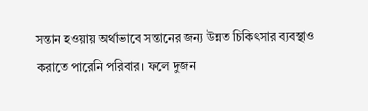সন্তান হওয়ায় অর্থাভাবে সন্তানের জন্য উন্নত চিকিৎসার ব্যবস্থাও করাতে পারেনি পরিবার। ফলে দুজন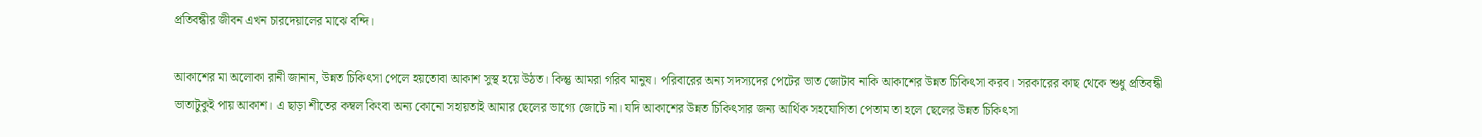প্রতিবন্ধীর জীবন এখন চারদেয়ালের মাঝে বন্দি।

আকাশের মা অলোকা রানী জানান, উন্নত চিকিৎসা পেলে হয়তোবা আকাশ সুস্থ হয়ে উঠত। কিন্তু আমরা গরিব মানুষ। পরিবারের অন্য সদস্যদের পেটের ভাত জোটাব নাকি আকাশের উন্নত চিকিৎসা করব। সরকারের কাছ থেকে শুধু প্রতিবন্ধী ভাতাটুকুই পায় আকাশ। এ ছাড়া শীতের কম্বল কিংবা অন্য কোনো সহায়তাই আমার ছেলের ভাগ্যে জোটে না। যদি আকাশের উন্নত চিকিৎসার জন্য আর্থিক সহযোগিতা পেতাম তা হলে ছেলের উন্নত চিকিৎসা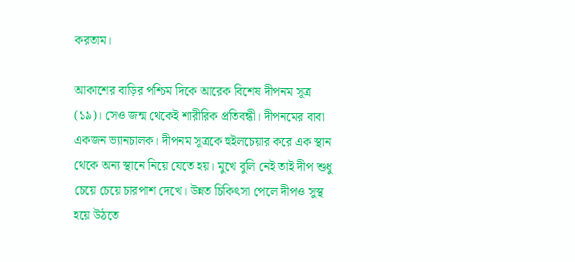করতাম।

আকাশের বাড়ির পশ্চিম দিকে আরেক বিশেষ দীপনম সূত্র (১৯)। সেও জন্ম থেকেই শারীরিক প্রতিবন্ধী। দীপনমের বাবা একজন ভ্যানচালক। দীপনম সূত্রকে হুইলচেয়ার করে এক স্থান থেকে অন্য স্থানে নিয়ে যেতে হয়। মুখে বুলি নেই তাই দীপ শুধু চেয়ে চেয়ে চারপাশ দেখে। উন্নত চিকিৎসা পেলে দীপও সুস্থ হয়ে উঠতে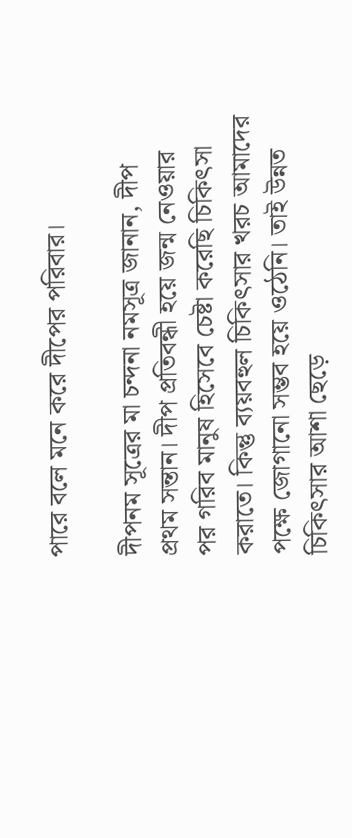পারে বলে মনে করে দীপের পরিবার।

দীপনম সূত্রের মা চন্দনা নমসূত্র জানান, দীপ প্রথম সন্তান। দীপ প্রতিবন্ধী হয়ে জন্ম নেওয়ার পর গরিব মানুষ হিসেবে চেষ্টা করেছি চিকিৎসা করাতে। কিন্তু ব্যয়বহুল চিকিৎসার খরচ আমাদের পক্ষে জোগানো সম্ভব হয়ে ওঠেনি। তাই উন্নত চিকিৎসার আশা ছেড়ে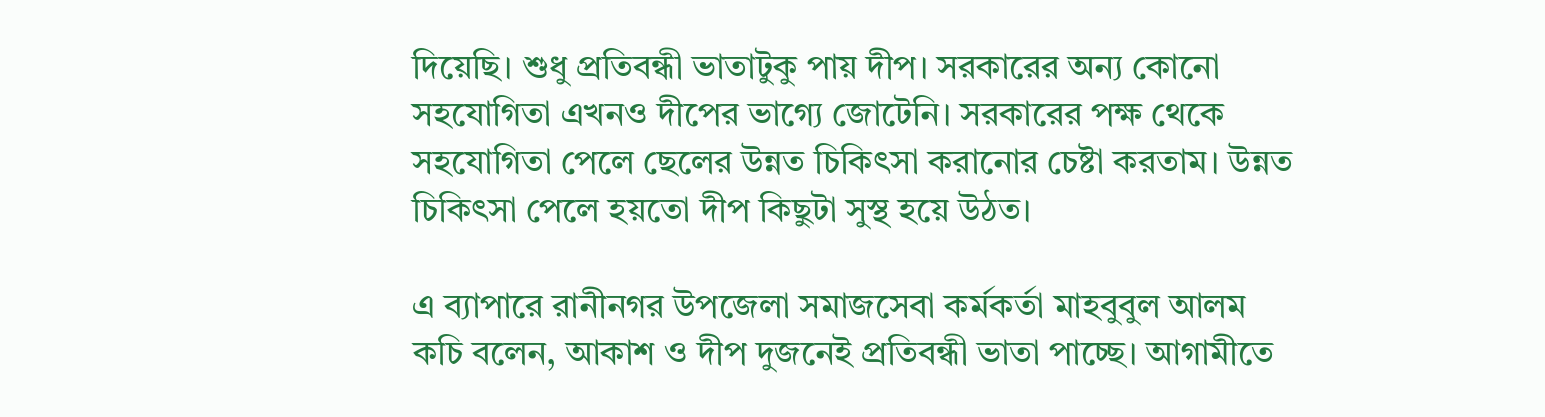দিয়েছি। শুধু প্রতিবন্ধী ভাতাটুকু পায় দীপ। সরকারের অন্য কোনো সহযোগিতা এখনও দীপের ভাগ্যে জোটেনি। সরকারের পক্ষ থেকে সহযোগিতা পেলে ছেলের উন্নত চিকিৎসা করানোর চেষ্টা করতাম। উন্নত চিকিৎসা পেলে হয়তো দীপ কিছুটা সুস্থ হয়ে উঠত।

এ ব্যাপারে রানীনগর উপজেলা সমাজসেবা কর্মকর্তা মাহবুবুল আলম কচি বলেন, আকাশ ও দীপ দুজনেই প্রতিবন্ধী ভাতা পাচ্ছে। আগামীতে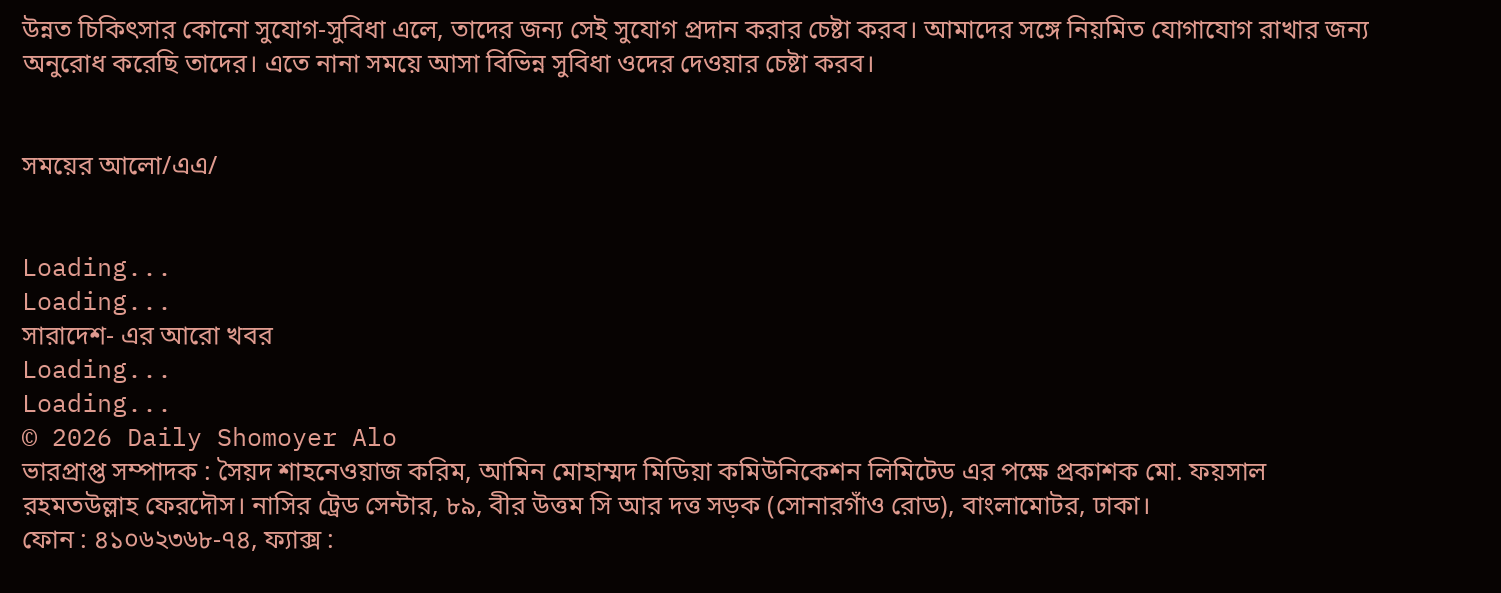উন্নত চিকিৎসার কোনো সুযোগ-সুবিধা এলে, তাদের জন্য সেই সুযোগ প্রদান করার চেষ্টা করব। আমাদের সঙ্গে নিয়মিত যোগাযোগ রাখার জন্য অনুরোধ করেছি তাদের। এতে নানা সময়ে আসা বিভিন্ন সুবিধা ওদের দেওয়ার চেষ্টা করব।


সময়ের আলো/এএ/


Loading...
Loading...
সারাদেশ- এর আরো খবর
Loading...
Loading...
© 2026 Daily Shomoyer Alo
ভারপ্রাপ্ত সম্পাদক : সৈয়দ শাহনেওয়াজ করিম, আমিন মোহাম্মদ মিডিয়া কমিউনিকেশন লিমিটেড এর পক্ষে প্রকাশক মো. ফয়সাল রহমতউল্লাহ ফেরদৌস। নাসির ট্রেড সেন্টার, ৮৯, বীর উত্তম সি আর দত্ত সড়ক (সোনারগাঁও রোড), বাংলামোটর, ঢাকা।
ফোন : ৪১০৬২৩৬৮-৭৪, ফ্যাক্স :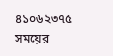৪১০৬২৩৭৫
সময়ের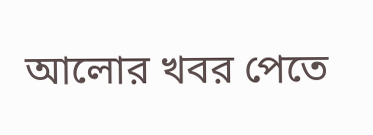আলোর খবর পেতে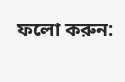ফলো করুন: